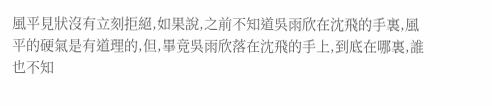風平見狀沒有立刻拒絕,如果說,之前不知道吳雨欣在沈飛的手裏,風平的硬氣是有道理的,但,畢竟吳雨欣落在沈飛的手上,到底在哪裏,誰也不知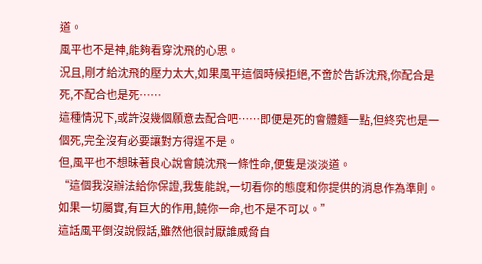道。
風平也不是神,能夠看穿沈飛的心思。
況且,剛才給沈飛的壓力太大,如果風平這個時候拒絕,不啻於告訴沈飛,你配合是死,不配合也是死……
這種情況下,或許沒幾個願意去配合吧……即便是死的會體麵一點,但終究也是一個死,完全沒有必要讓對方得逞不是。
但,風平也不想昧著良心說會饒沈飛一條性命,便隻是淡淡道。
“這個我沒辦法給你保證,我隻能說,一切看你的態度和你提供的消息作為準則。如果一切屬實,有巨大的作用,饒你一命,也不是不可以。”
這話風平倒沒說假話,雖然他很討厭誰威脅自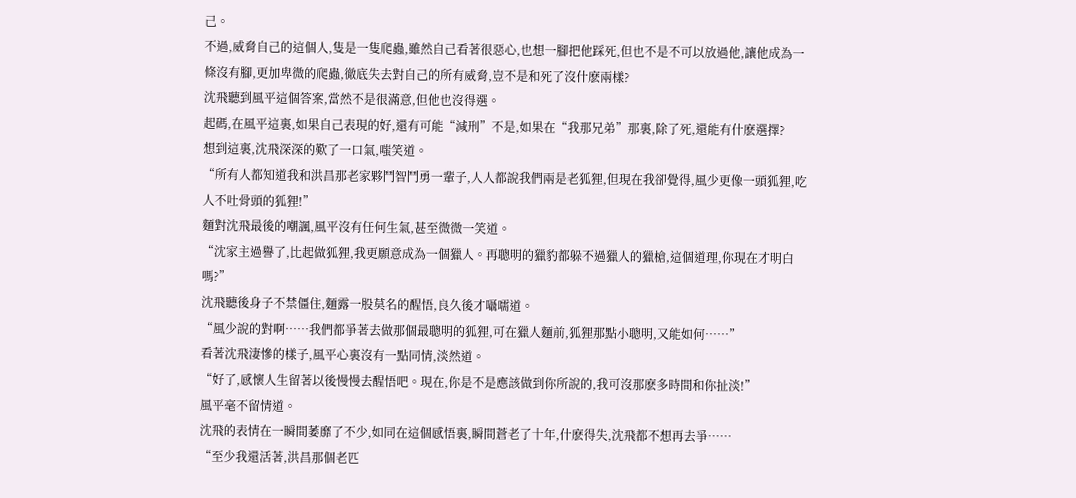己。
不過,威脅自己的這個人,隻是一隻爬蟲,雖然自己看著很惡心,也想一腳把他踩死,但也不是不可以放過他,讓他成為一條沒有腳,更加卑微的爬蟲,徹底失去對自己的所有威脅,豈不是和死了沒什麽兩樣?
沈飛聽到風平這個答案,當然不是很滿意,但他也沒得選。
起碼,在風平這裏,如果自己表現的好,還有可能“減刑”不是,如果在“我那兄弟”那裏,除了死,還能有什麽選擇?
想到這裏,沈飛深深的歎了一口氣,嗤笑道。
“所有人都知道我和洪昌那老家夥鬥智鬥勇一輩子,人人都說我們兩是老狐狸,但現在我卻覺得,風少更像一頭狐狸,吃人不吐骨頭的狐狸!”
麵對沈飛最後的嘲諷,風平沒有任何生氣,甚至微微一笑道。
“沈家主過譽了,比起做狐狸,我更願意成為一個獵人。再聰明的獵豹都躲不過獵人的獵槍,這個道理,你現在才明白嗎?”
沈飛聽後身子不禁僵住,麵露一股莫名的醒悟,良久後才囁嚅道。
“風少說的對啊……我們都爭著去做那個最聰明的狐狸,可在獵人麵前,狐狸那點小聰明,又能如何……”
看著沈飛淒慘的樣子,風平心裏沒有一點同情,淡然道。
“好了,感懷人生留著以後慢慢去醒悟吧。現在,你是不是應該做到你所說的,我可沒那麽多時間和你扯淡!”
風平毫不留情道。
沈飛的表情在一瞬間萎靡了不少,如同在這個感悟裏,瞬間蒼老了十年,什麽得失,沈飛都不想再去爭……
“至少我還活著,洪昌那個老匹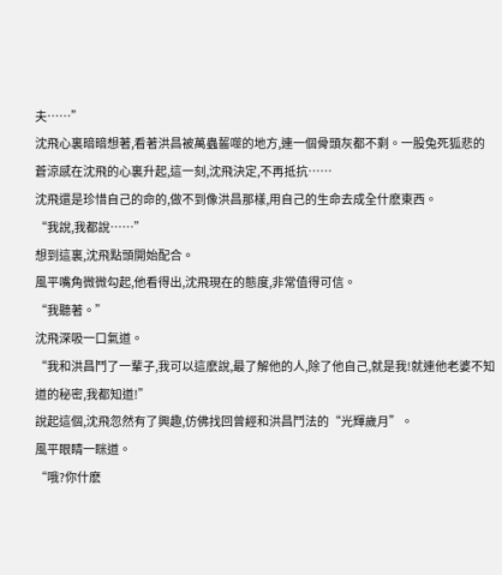夫……”
沈飛心裏暗暗想著,看著洪昌被萬蟲齧噬的地方,連一個骨頭灰都不剩。一股兔死狐悲的蒼涼感在沈飛的心裏升起,這一刻,沈飛決定,不再抵抗……
沈飛還是珍惜自己的命的,做不到像洪昌那樣,用自己的生命去成全什麽東西。
“我說,我都說……”
想到這裏,沈飛點頭開始配合。
風平嘴角微微勾起,他看得出,沈飛現在的態度,非常值得可信。
“我聽著。”
沈飛深吸一口氣道。
“我和洪昌鬥了一輩子,我可以這麽說,最了解他的人,除了他自己,就是我!就連他老婆不知道的秘密,我都知道!”
說起這個,沈飛忽然有了興趣,仿佛找回曾經和洪昌鬥法的“光輝歲月”。
風平眼睛一眯道。
“哦?你什麽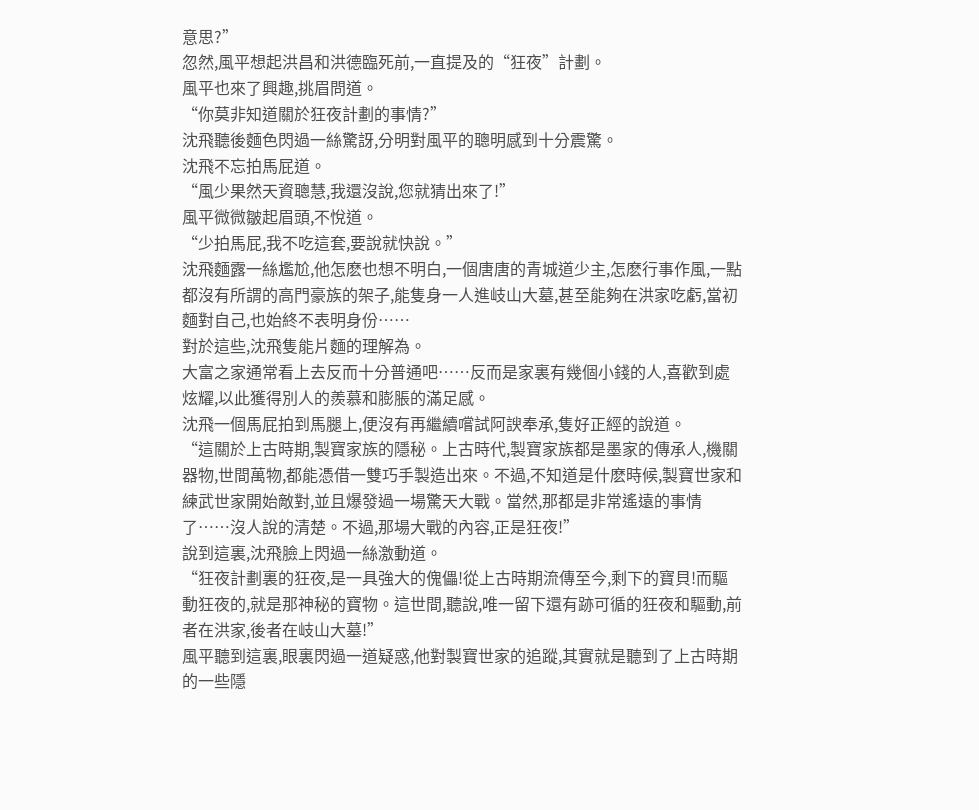意思?”
忽然,風平想起洪昌和洪德臨死前,一直提及的“狂夜”計劃。
風平也來了興趣,挑眉問道。
“你莫非知道關於狂夜計劃的事情?”
沈飛聽後麵色閃過一絲驚訝,分明對風平的聰明感到十分震驚。
沈飛不忘拍馬屁道。
“風少果然天資聰慧,我還沒說,您就猜出來了!”
風平微微皺起眉頭,不悅道。
“少拍馬屁,我不吃這套,要說就快說。”
沈飛麵露一絲尷尬,他怎麽也想不明白,一個唐唐的青城道少主,怎麽行事作風,一點都沒有所謂的高門豪族的架子,能隻身一人進岐山大墓,甚至能夠在洪家吃虧,當初麵對自己,也始終不表明身份……
對於這些,沈飛隻能片麵的理解為。
大富之家通常看上去反而十分普通吧……反而是家裏有幾個小錢的人,喜歡到處炫耀,以此獲得別人的羨慕和膨脹的滿足感。
沈飛一個馬屁拍到馬腿上,便沒有再繼續嚐試阿諛奉承,隻好正經的說道。
“這關於上古時期,製寶家族的隱秘。上古時代,製寶家族都是墨家的傳承人,機關器物,世間萬物,都能憑借一雙巧手製造出來。不過,不知道是什麽時候,製寶世家和練武世家開始敵對,並且爆發過一場驚天大戰。當然,那都是非常遙遠的事情了……沒人說的清楚。不過,那場大戰的內容,正是狂夜!”
說到這裏,沈飛臉上閃過一絲激動道。
“狂夜計劃裏的狂夜,是一具強大的傀儡!從上古時期流傳至今,剩下的寶貝!而驅動狂夜的,就是那神秘的寶物。這世間,聽說,唯一留下還有跡可循的狂夜和驅動,前者在洪家,後者在岐山大墓!”
風平聽到這裏,眼裏閃過一道疑惑,他對製寶世家的追蹤,其實就是聽到了上古時期的一些隱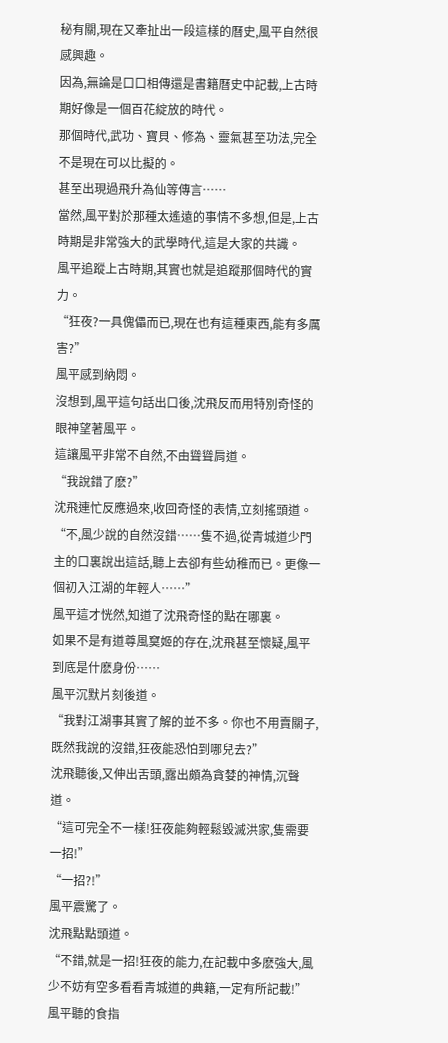秘有關,現在又牽扯出一段這樣的曆史,風平自然很感興趣。
因為,無論是口口相傳還是書籍曆史中記載,上古時期好像是一個百花綻放的時代。
那個時代,武功、寶貝、修為、靈氣甚至功法,完全不是現在可以比擬的。
甚至出現過飛升為仙等傳言……
當然,風平對於那種太遙遠的事情不多想,但是,上古時期是非常強大的武學時代,這是大家的共識。
風平追蹤上古時期,其實也就是追蹤那個時代的實力。
“狂夜?一具傀儡而已,現在也有這種東西,能有多厲害?”
風平感到納悶。
沒想到,風平這句話出口後,沈飛反而用特別奇怪的眼神望著風平。
這讓風平非常不自然,不由聳聳肩道。
“我說錯了麽?”
沈飛連忙反應過來,收回奇怪的表情,立刻搖頭道。
“不,風少說的自然沒錯……隻不過,從青城道少門主的口裏說出這話,聽上去卻有些幼稚而已。更像一個初入江湖的年輕人……”
風平這才恍然,知道了沈飛奇怪的點在哪裏。
如果不是有道尊風䆨姬的存在,沈飛甚至懷疑,風平到底是什麽身份……
風平沉默片刻後道。
“我對江湖事其實了解的並不多。你也不用賣關子,既然我說的沒錯,狂夜能恐怕到哪兒去?”
沈飛聽後,又伸出舌頭,露出頗為貪婪的神情,沉聲道。
“這可完全不一樣!狂夜能夠輕鬆毀滅洪家,隻需要一招!”
“一招?!”
風平震驚了。
沈飛點點頭道。
“不錯,就是一招!狂夜的能力,在記載中多麽強大,風少不妨有空多看看青城道的典籍,一定有所記載!”
風平聽的食指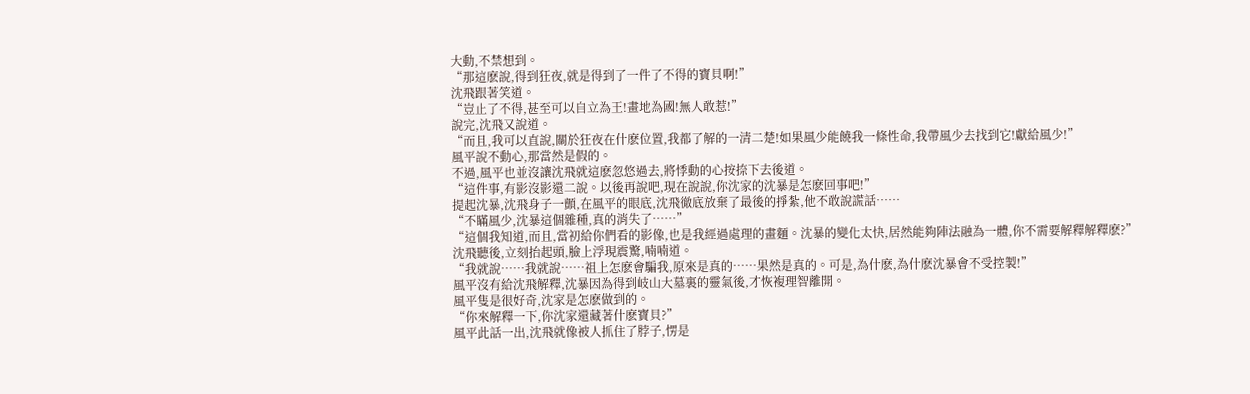大動,不禁想到。
“那這麽說,得到狂夜,就是得到了一件了不得的寶貝啊!”
沈飛跟著笑道。
“豈止了不得,甚至可以自立為王!畫地為國!無人敢惹!”
說完,沈飛又說道。
“而且,我可以直說,關於狂夜在什麽位置,我都了解的一清二楚!如果風少能饒我一條性命,我帶風少去找到它!獻給風少!”
風平說不動心,那當然是假的。
不過,風平也並沒讓沈飛就這麽忽悠過去,將悸動的心按捺下去後道。
“這件事,有影沒影還二說。以後再說吧,現在說說,你沈家的沈暴是怎麽回事吧!”
提起沈暴,沈飛身子一顫,在風平的眼底,沈飛徹底放棄了最後的掙紮,他不敢說謊話……
“不瞞風少,沈暴這個雜種,真的消失了……”
“這個我知道,而且,當初給你們看的影像,也是我經過處理的畫麵。沈暴的變化太快,居然能夠陣法融為一體,你不需要解釋解釋麽?”
沈飛聽後,立刻抬起頭,臉上浮現震驚,喃喃道。
“我就說……我就說……祖上怎麽會騙我,原來是真的……果然是真的。可是,為什麽,為什麽沈暴會不受控製!”
風平沒有給沈飛解釋,沈暴因為得到岐山大墓裏的靈氣後,才恢複理智離開。
風平隻是很好奇,沈家是怎麽做到的。
“你來解釋一下,你沈家還藏著什麽寶貝?”
風平此話一出,沈飛就像被人抓住了脖子,愣是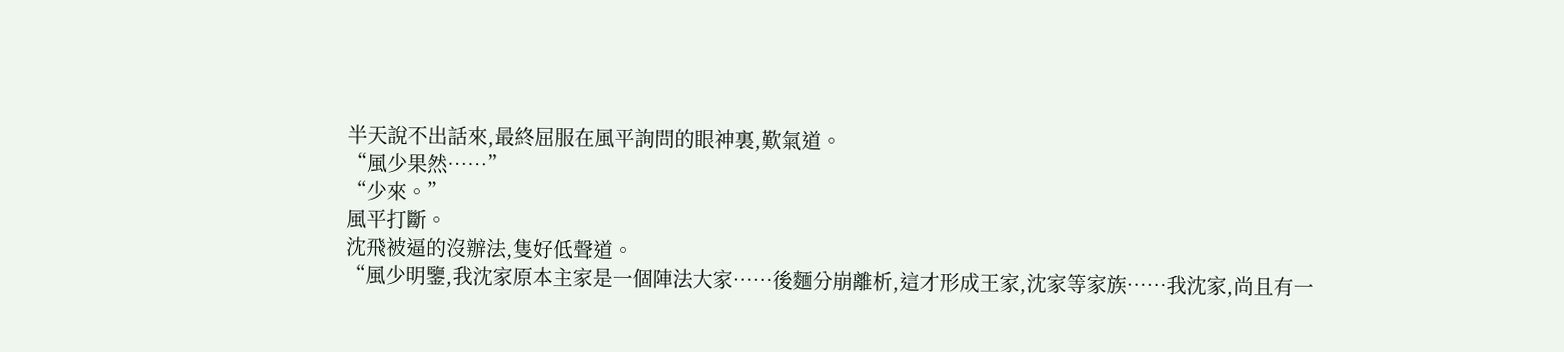半天說不出話來,最終屈服在風平詢問的眼神裏,歎氣道。
“風少果然……”
“少來。”
風平打斷。
沈飛被逼的沒辦法,隻好低聲道。
“風少明鑒,我沈家原本主家是一個陣法大家……後麵分崩離析,這才形成王家,沈家等家族……我沈家,尚且有一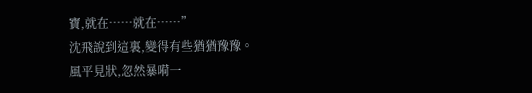寶,就在……就在……”
沈飛說到這裏,變得有些猶猶豫豫。
風平見狀,忽然暴嗬一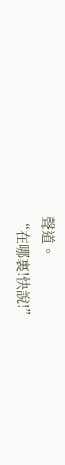聲道。
“在哪裏!快說!”